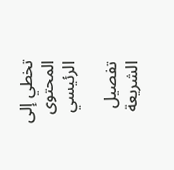تخطي إلى المحتوى الرئيسي

تفصيل الشريعة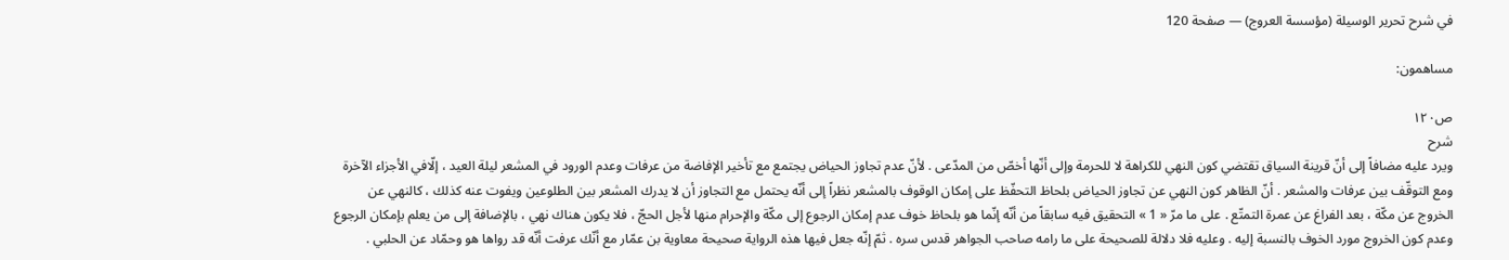في شرح تحرير الوسيلة (مؤسسة العروج) — صفحة 120

مساهمون:

ص١٢٠
شرح
ويرد عليه مضافاً إلى أنّ قرينة السياق تقتضي كون النهي للكراهة لا للحرمة وإلى أنّها أخصّ من المدّعى . لأنّ عدم تجاوز الحياض يجتمع مع تأخير الإفاضة من عرفات وعدم الورود في المشعر ليلة العيد ، إلّافي الأجزاء الآخرة ومع التوقّف بين عرفات والمشعر . أنّ الظاهر كون النهي عن تجاوز الحياض بلحاظ التحفّظ على إمكان الوقوف بالمشعر نظراً إلى أنّه يحتمل مع التجاوز أن لا يدرك المشعر بين الطلوعين ويفوت عنه كذلك ، كالنهي عن الخروج عن مكّة ، بعد الفراغ عن عمرة التمتّع . على ما مرّ « 1 » التحقيق فيه سابقاً من أنّه إنّما هو بلحاظ خوف عدم إمكان الرجوع إلى مكّة والإحرام منها لأجل الحجّ ، فلا يكون هناك نهي ، بالإضافة إلى من يعلم بإمكان الرجوع وعدم كون الخروج مورد الخوف بالنسبة إليه . وعليه فلا دلالة للصحيحة على ما رامه صاحب الجواهر قدس سره . ثمّ إنّه جعل فيها هذه الرواية صحيحة معاوية بن عمّار مع أنّك عرفت أنّه قد رواها هو وحمّاد عن الحلبي .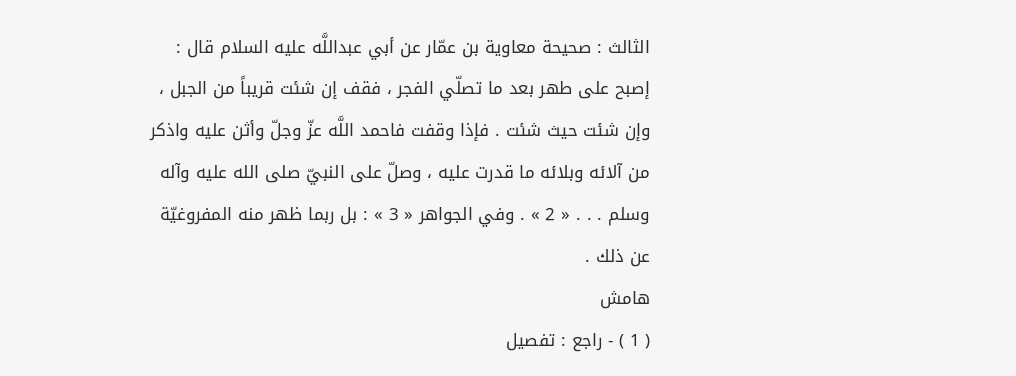الثالث : صحيحة معاوية بن عمّار عن أبي عبداللَّه عليه السلام قال : إصبح على طهر بعد ما تصلّي الفجر ، فقف إن شئت قريباً من الجبل ، وإن شئت حيث شئت . فإذا وقفت فاحمد اللَّه عزّ وجلّ وأثن عليه واذكر من آلائه وبلائه ما قدرت عليه ، وصلّ على النبيّ صلى الله عليه وآله وسلم . . . « 2 » . وفي الجواهر « 3 » : بل ربما ظهر منه المفروغيّة عن ذلك .
هامش
( 1 ) - راجع : تفصيل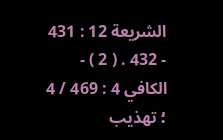الشريعة 12 : 431 - 432 . ( 2 ) - الكافي 4 : 469 / 4 ؛ تهذيب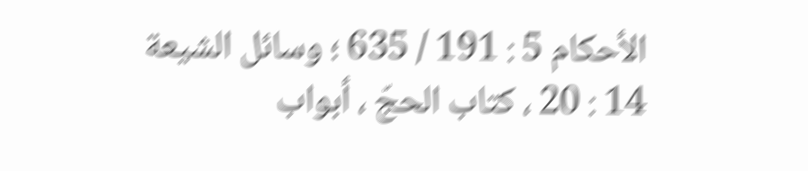الأحكام 5 : 191 / 635 ؛ وسائل الشيعة 14 : 20 ، كتاب الحجّ ، أبواب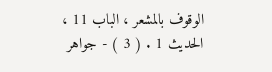الوقوف بالمشعر ، الباب 11 ، الحديث 1 . ( 3 ) - جواهر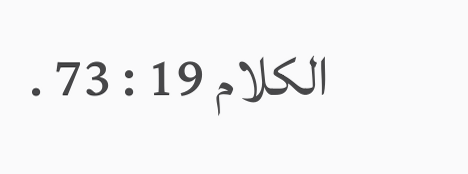الكلام 19 : 73 .